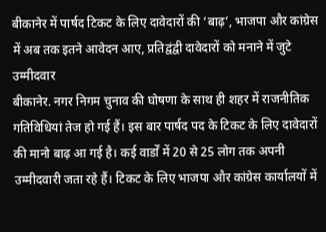बीकानेर में पार्षद टिकट के लिए दावेदारों की ‘बाढ़’, भाजपा और कांग्रेस में अब तक इतने आवेदन आए, प्रतिद्वंद्वी दावेदारों को मनाने में जुटे उम्मीदवार
बीकानेर. नगर निगम चुनाव की घोषणा के साथ ही शहर में राजनीतिक गतिविधियां तेज हो गई हैं। इस बार पार्षद पद के टिकट के लिए दावेदारों की मानो बाढ़ आ गई है। कई वार्डों में 20 से 25 लोग तक अपनी उम्मीदवारी जता रहे हैं। टिकट के लिए भाजपा और कांग्रेस कार्यालयों में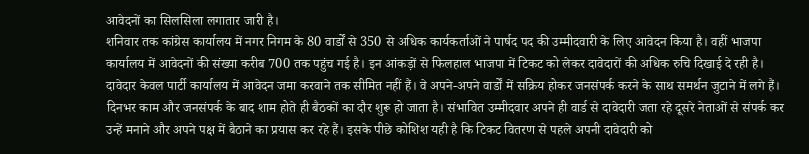आवेदनों का सिलसिला लगातार जारी है।
शनिवार तक कांग्रेस कार्यालय में नगर निगम के 80 वार्डों से 350 से अधिक कार्यकर्ताओं ने पार्षद पद की उम्मीदवारी के लिए आवेदन किया है। वहीं भाजपा कार्यालय में आवेदनों की संख्या करीब 700 तक पहुंच गई है। इन आंकड़ों से फिलहाल भाजपा में टिकट को लेकर दावेदारों की अधिक रुचि दिखाई दे रही है।
दावेदार केवल पार्टी कार्यालय में आवेदन जमा करवाने तक सीमित नहीं हैं। वे अपने-अपने वार्डों में सक्रिय होकर जनसंपर्क करने के साथ समर्थन जुटाने में लगे हैं। दिनभर काम और जनसंपर्क के बाद शाम होते ही बैठकों का दौर शुरू हो जाता है। संभावित उम्मीदवार अपने ही वार्ड से दावेदारी जता रहे दूसरे नेताओं से संपर्क कर उन्हें मनाने और अपने पक्ष में बैठाने का प्रयास कर रहे हैं। इसके पीछे कोशिश यही है कि टिकट वितरण से पहले अपनी दावेदारी को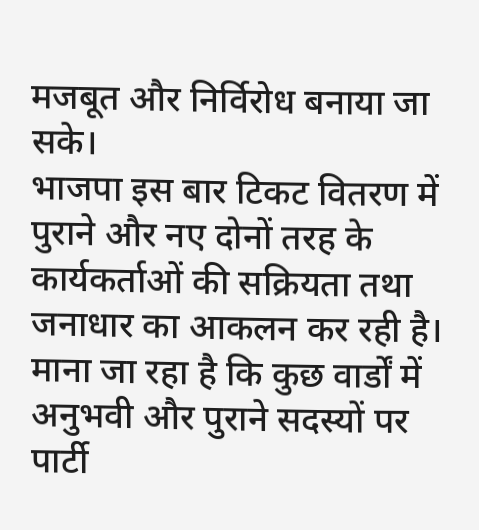मजबूत और निर्विरोध बनाया जा सके।
भाजपा इस बार टिकट वितरण में पुराने और नए दोनों तरह के कार्यकर्ताओं की सक्रियता तथा जनाधार का आकलन कर रही है। माना जा रहा है कि कुछ वार्डों में अनुभवी और पुराने सदस्यों पर पार्टी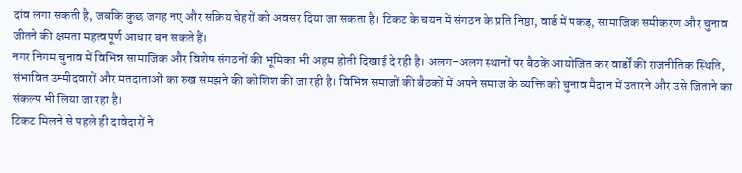दांव लगा सकती है, जबकि कुछ जगह नए और सक्रिय चेहरों को अवसर दिया जा सकता है। टिकट के चयन में संगठन के प्रति निष्ठा, वार्ड में पकड़, सामाजिक समीकरण और चुनाव जीतने की क्षमता महत्वपूर्ण आधार बन सकते हैं।
नगर निगम चुनाव में विभिन्न सामाजिक और विशेष संगठनों की भूमिका भी अहम होती दिखाई दे रही है। अलग-अलग स्थानों पर बैठकें आयोजित कर वार्डों की राजनीतिक स्थिति, संभावित उम्मीदवारों और मतदाताओं का रुख समझने की कोशिश की जा रही है। विभिन्न समाजों की बैठकों में अपने समाज के व्यक्ति को चुनाव मैदान में उतारने और उसे जिताने का संकल्प भी लिया जा रहा है।
टिकट मिलने से पहले ही दावेदारों ने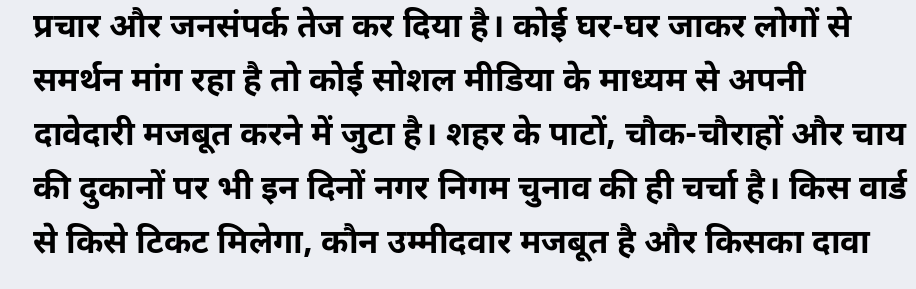प्रचार और जनसंपर्क तेज कर दिया है। कोई घर-घर जाकर लोगों से समर्थन मांग रहा है तो कोई सोशल मीडिया के माध्यम से अपनी दावेदारी मजबूत करने में जुटा है। शहर के पाटों, चौक-चौराहों और चाय की दुकानों पर भी इन दिनों नगर निगम चुनाव की ही चर्चा है। किस वार्ड से किसे टिकट मिलेगा, कौन उम्मीदवार मजबूत है और किसका दावा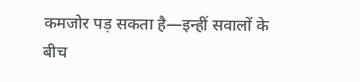कमजोर पड़ सकता है—इन्हीं सवालों के बीच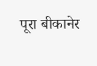पूरा बीकानेर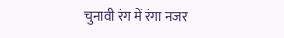चुनावी रंग में रंगा नजर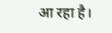आ रहा है।